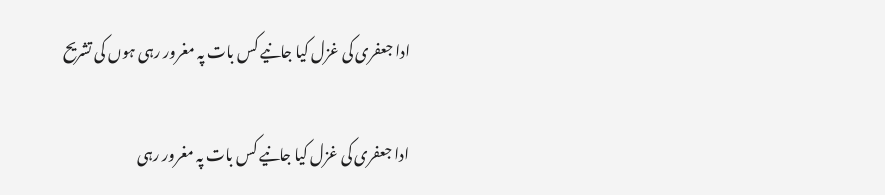ادا جعفری کی غزل کیا جانیے کس بات پہ مغرور رہی ہوں کی تشریح

ادا جعفری کی غزل کیا جانیے کس بات پہ مغرور رہی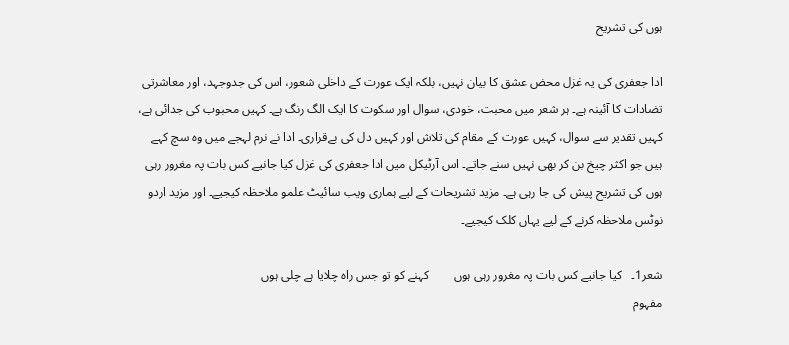ہوں کی تشریح

ادا جعفری کی یہ غزل محض عشق کا بیان نہیں، بلکہ ایک عورت کے داخلی شعور، اس کی جدوجہد، اور معاشرتی تضادات کا آئینہ ہے۔ ہر شعر میں محبت، خودی، سوال اور سکوت کا ایک الگ رنگ ہے۔ کہیں محبوب کی جدائی ہے، کہیں تقدیر سے سوال، کہیں عورت کے مقام کی تلاش اور کہیں دل کی بےقراری۔ ادا نے نرم لہجے میں وہ سچ کہے ہیں جو اکثر چیخ بن کر بھی نہیں سنے جاتے۔ اس آرٹیکل میں ادا جعفری کی غزل کیا جانیے کس بات پہ مغرور رہی ہوں کی تشریح پیش کی جا رہی ہے۔ مزید تشریحات کے لیے ہماری ویب سائیٹ علمو ملاحظہ کیجیے۔ اور مزید اردو نوٹس ملاحظہ کرنے کے لیے یہاں کلک کیجیے۔

شعر1۔   کیا جانیے کس بات پہ مغرور رہی ہوں        کہنے کو تو جس راہ چلایا ہے چلی ہوں
مفہوم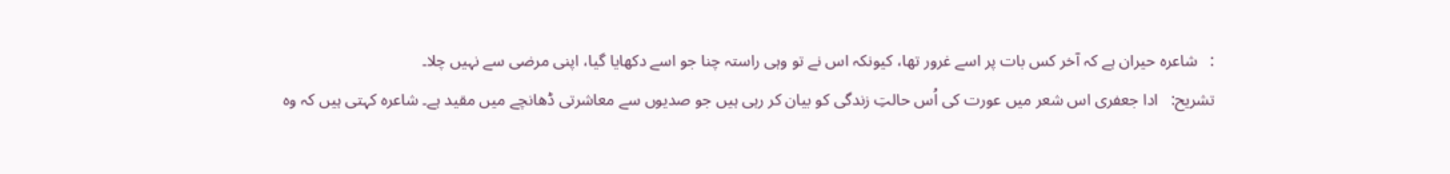:   شاعرہ حیران ہے کہ آخر کس بات پر اسے غرور تھا، کیونکہ اس نے تو وہی راستہ چنا جو اسے دکھایا گیا، اپنی مرضی سے نہیں چلا۔
تشریح:   ادا جعفری اس شعر میں عورت کی اُس حالتِ زندگی کو بیان کر رہی ہیں جو صدیوں سے معاشرتی ڈھانچے میں مقید ہے۔ شاعرہ کہتی ہیں کہ وہ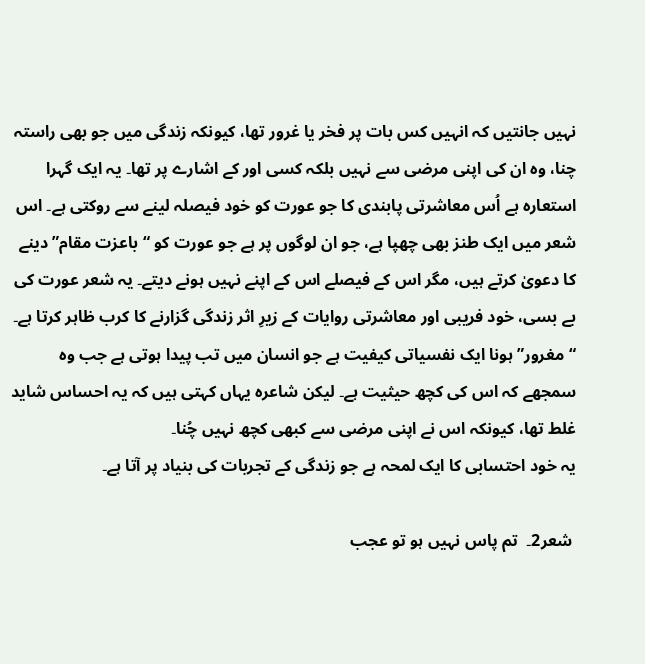نہیں جانتیں کہ انہیں کس بات پر فخر یا غرور تھا، کیونکہ زندگی میں جو بھی راستہ چنا، وہ ان کی اپنی مرضی سے نہیں بلکہ کسی اور کے اشارے پر تھا۔ یہ ایک گہرا استعارہ ہے اُس معاشرتی پابندی کا جو عورت کو خود فیصلہ لینے سے روکتی ہے۔ اس شعر میں ایک طنز بھی چھپا ہے، جو ان لوگوں پر ہے جو عورت کو “باعزت مقام” دینے کا دعویٰ کرتے ہیں، مگر اس کے فیصلے اس کے اپنے نہیں ہونے دیتے۔ یہ شعر عورت کی بے بسی، خود فریبی اور معاشرتی روایات کے زیرِ اثر زندگی گزارنے کا کرب ظاہر کرتا ہے۔ “مغرور” ہونا ایک نفسیاتی کیفیت ہے جو انسان میں تب پیدا ہوتی ہے جب وہ سمجھے کہ اس کی کچھ حیثیت ہے۔ لیکن شاعرہ یہاں کہتی ہیں کہ یہ احساس شاید غلط تھا، کیونکہ اس نے اپنی مرضی سے کبھی کچھ نہیں چُنا۔
یہ خود احتسابی کا ایک لمحہ ہے جو زندگی کے تجربات کی بنیاد پر آتا ہے۔

 شعر2۔  تم پاس نہیں ہو تو عجب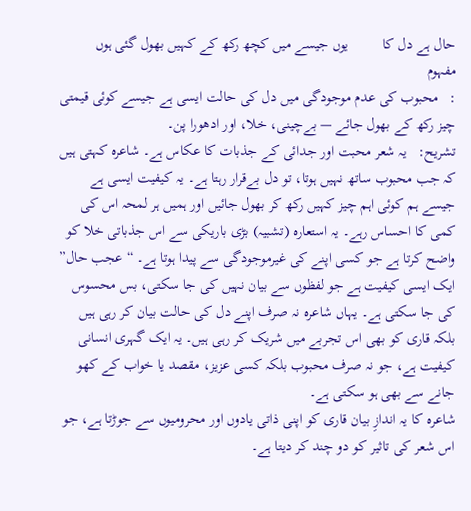حال ہے دل کا         یوں جیسے میں کچھ رکھ کے کہیں بھول گئی ہوں
مفہوم
:   محبوب کی عدم موجودگی میں دل کی حالت ایسی ہے جیسے کوئی قیمتی چیز رکھ کے بھول جائے — بےچینی، خلا، اور ادھورا پن۔
تشریح:   یہ شعر محبت اور جدائی کے جذبات کا عکاس ہے۔ شاعرہ کہتی ہیں کہ جب محبوب ساتھ نہیں ہوتا، تو دل بےقرار رہتا ہے۔ یہ کیفیت ایسی ہے جیسے ہم کوئی اہم چیز کہیں رکھ کر بھول جائیں اور ہمیں ہر لمحہ اس کی کمی کا احساس رہے۔ یہ استعارہ (تشبیہ) بڑی باریکی سے اس جذباتی خلا کو واضح کرتا ہے جو کسی اپنے کی غیرموجودگی سے پیدا ہوتا ہے۔ “عجب حال” ایک ایسی کیفیت ہے جو لفظوں سے بیان نہیں کی جا سکتی، بس محسوس کی جا سکتی ہے۔ یہاں شاعرہ نہ صرف اپنے دل کی حالت بیان کر رہی ہیں بلکہ قاری کو بھی اس تجربے میں شریک کر رہی ہیں۔ یہ ایک گہری انسانی کیفیت ہے، جو نہ صرف محبوب بلکہ کسی عزیز، مقصد یا خواب کے کھو جانے سے بھی ہو سکتی ہے۔
شاعرہ کا یہ اندازِ بیان قاری کو اپنی ذاتی یادوں اور محرومیوں سے جوڑتا ہے، جو اس شعر کی تاثیر کو دو چند کر دیتا ہے۔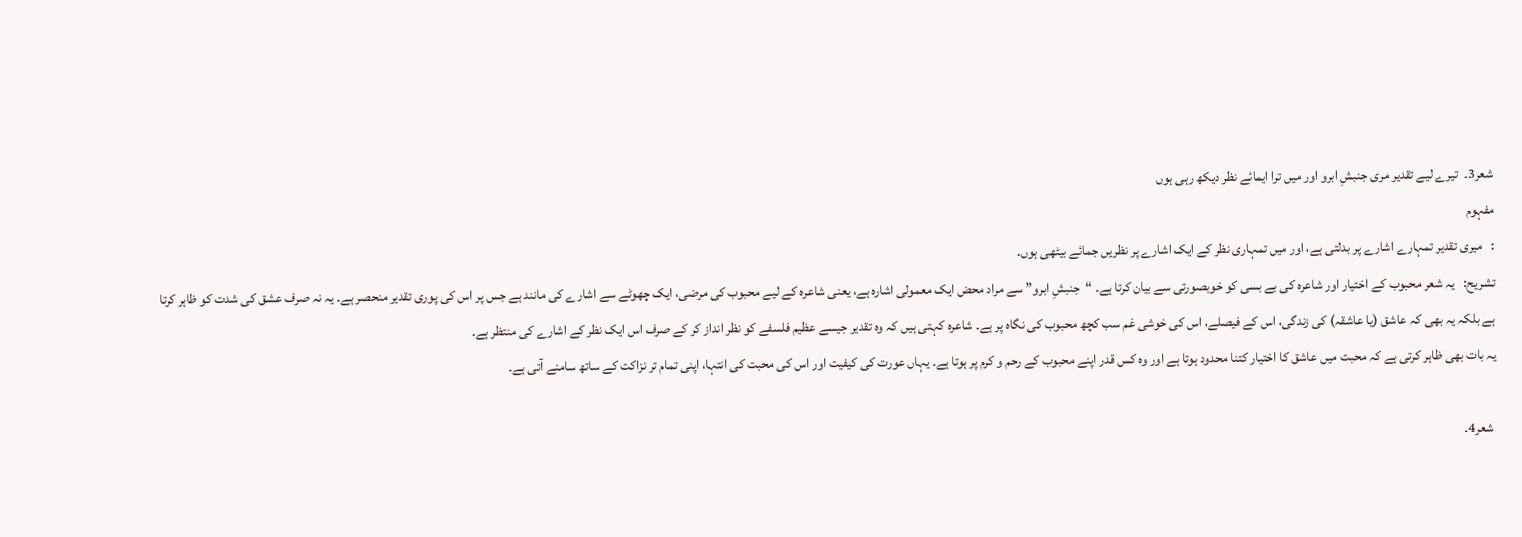شعر3۔  تیرے لیے تقدیر مری جنبشِ ابرو اور میں ترا ایمائے نظر دیکھ رہی ہوں
مفہوم
:   میری تقدیر تمہارے اشارے پر بدلتی ہے، اور میں تمہاری نظر کے ایک اشارے پر نظریں جمائے بیٹھی ہوں۔
تشریح:   یہ شعر محبوب کے اختیار اور شاعرہ کی بے بسی کو خوبصورتی سے بیان کرتا ہے۔ “جنبشِ ابرو” سے مراد محض ایک معمولی اشارہ ہے، یعنی شاعرہ کے لیے محبوب کی مرضی، ایک چھوٹے سے اشارے کی مانند ہے جس پر اس کی پوری تقدیر منحصر ہے۔ یہ نہ صرف عشق کی شدت کو ظاہر کرتا ہے بلکہ یہ بھی کہ عاشق (یا عاشقہ) کی زندگی، اس کے فیصلے، اس کی خوشی غم سب کچھ محبوب کی نگاہ پر ہے۔ شاعرہ کہتی ہیں کہ وہ تقدیر جیسے عظیم فلسفے کو نظر انداز کر کے صرف اس ایک نظر کے اشارے کی منتظر ہے۔
یہ بات بھی ظاہر کرتی ہے کہ محبت میں عاشق کا اختیار کتنا محدود ہوتا ہے اور وہ کس قدر اپنے محبوب کے رحم و کرم پر ہوتا ہے۔ یہاں عورت کی کیفیت اور اس کی محبت کی انتہا، اپنی تمام تر نزاکت کے ساتھ سامنے آتی ہے۔

 شعر4۔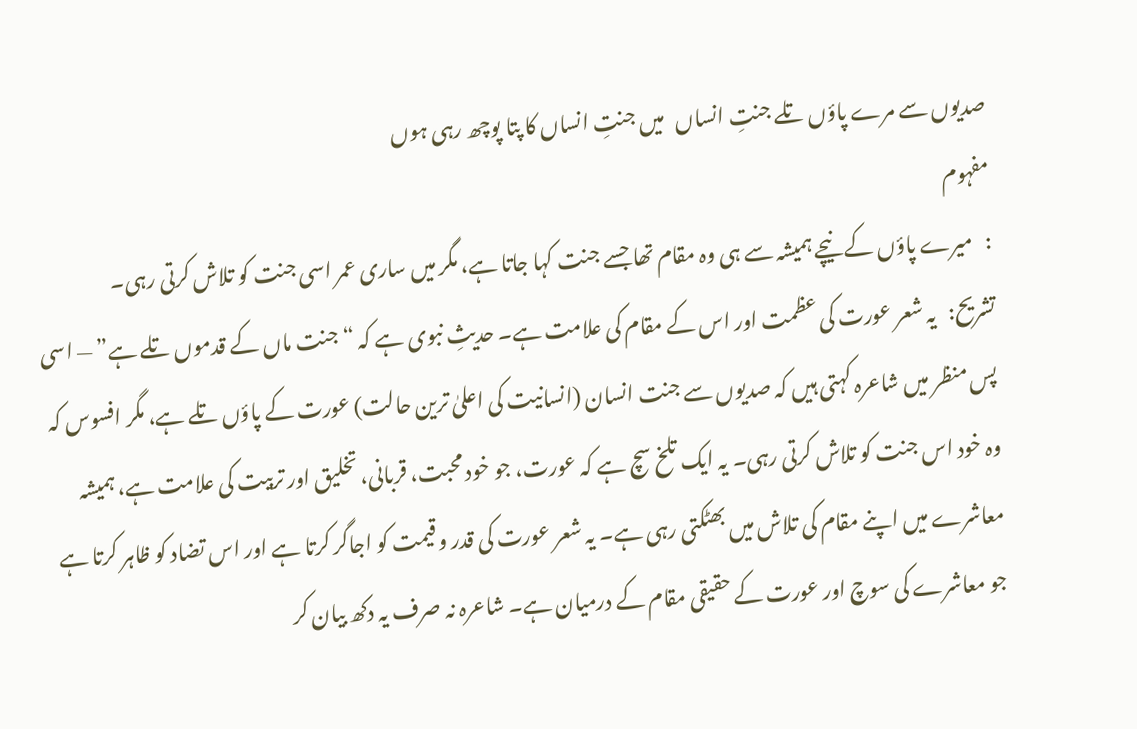صدیوں سے مرے پاؤں تلے جنتِ انساں   میں جنتِ انساں کا پتا پوچھ رہی ہوں
مفہوم
:   میرے پاؤں کے نیچے ہمیشہ سے ہی وہ مقام تھا جسے جنت کہا جاتا ہے، مگر میں ساری عمر اسی جنت کو تلاش کرتی رہی۔
تشریح:   یہ شعر عورت کی عظمت اور اس کے مقام کی علامت ہے۔ حدیثِ نبوی ہے کہ “جنت ماں کے قدموں تلے ہے” — اسی پس منظر میں شاعرہ کہتی ہیں کہ صدیوں سے جنت انسان (انسانیت کی اعلیٰ ترین حالت) عورت کے پاؤں تلے ہے، مگر افسوس کہ وہ خود اس جنت کو تلاش کرتی رہی۔ یہ ایک تلخ سچ ہے کہ عورت، جو خود محبت، قربانی، تخلیق اور تربیت کی علامت ہے، ہمیشہ معاشرے میں اپنے مقام کی تلاش میں بھٹکتی رہی ہے۔ یہ شعر عورت کی قدر و قیمت کو اجاگر کرتا ہے اور اس تضاد کو ظاہر کرتا ہے جو معاشرے کی سوچ اور عورت کے حقیقی مقام کے درمیان ہے۔ شاعرہ نہ صرف یہ دکھ بیان کر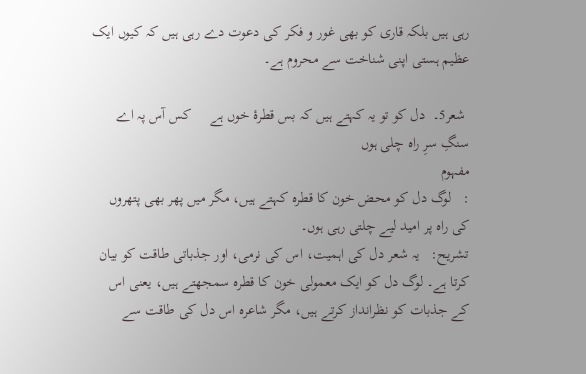رہی ہیں بلکہ قاری کو بھی غور و فکر کی دعوت دے رہی ہیں کہ کیوں ایک عظیم ہستی اپنی شناخت سے محروم ہے۔

 شعر5۔  دل کو تو یہ کہتے ہیں کہ بس قطرۂ خوں ہے     کس آس پہ اے سنگِ سرِ راہ چلی ہوں
مفہوم
:   لوگ دل کو محض خون کا قطرہ کہتے ہیں، مگر میں پھر بھی پتھروں کی راہ پر امید لیے چلتی رہی ہوں۔
تشریح:   یہ شعر دل کی اہمیت، اس کی نرمی، اور جذباتی طاقت کو بیان کرتا ہے۔ لوگ دل کو ایک معمولی خون کا قطرہ سمجھتے ہیں، یعنی اس کے جذبات کو نظرانداز کرتے ہیں، مگر شاعرہ اس دل کی طاقت سے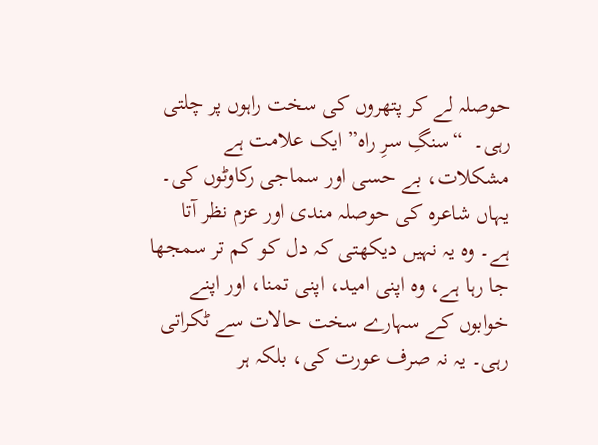حوصلہ لے کر پتھروں کی سخت راہوں پر چلتی رہی۔  “سنگِ سرِ راہ” ایک علامت ہے مشکلات، بے حسی اور سماجی رکاوٹوں کی۔ یہاں شاعرہ کی حوصلہ مندی اور عزم نظر آتا ہے۔ وہ یہ نہیں دیکھتی کہ دل کو کم تر سمجھا جا رہا ہے، وہ اپنی امید، اپنی تمنا، اور اپنے خوابوں کے سہارے سخت حالات سے ٹکراتی رہی۔ یہ نہ صرف عورت کی، بلکہ ہر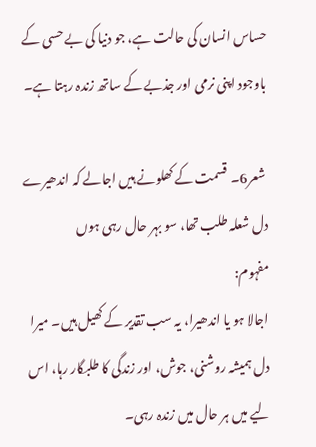حساس انسان کی حالت ہے، جو دنیا کی بے حسی کے باوجود اپنی نرمی اور جذبے کے ساتھ زندہ رہتا ہے۔

 شعر6۔  قسمت کے کھلونے ہیں اجالے کہ اندھیرے دل شعلہ طلب تھا، سو بہر حال رہی ہوں
مفہوم:
اجالا ہو یا اندھیرا، یہ سب تقدیر کے کھیل ہیں۔ میرا دل ہمیشہ روشنی، جوش، اور زندگی کا طلبگار رہا، اس لیے میں ہر حال میں زندہ رہی۔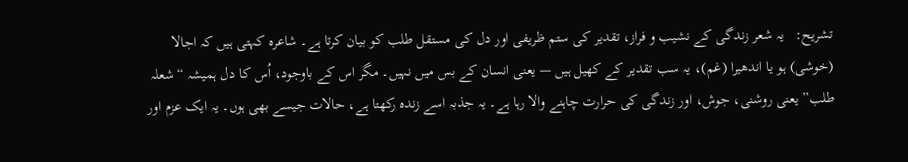تشریح:   یہ شعر زندگی کے نشیب و فراز، تقدیر کی ستم ظریفی اور دل کی مستقل طلب کو بیان کرتا ہے۔ شاعرہ کہتی ہیں کہ اجالا (خوشی) ہو یا اندھیرا (غم)، یہ سب تقدیر کے کھیل ہیں — یعنی انسان کے بس میں نہیں۔ مگر اس کے باوجود، اُس کا دل ہمیشہ “شعلہ طلب” یعنی روشنی، جوش، اور زندگی کی حرارت چاہنے والا رہا ہے۔ یہ جذبہ اسے زندہ رکھتا ہے، حالات جیسے بھی ہوں۔ یہ ایک عزم اور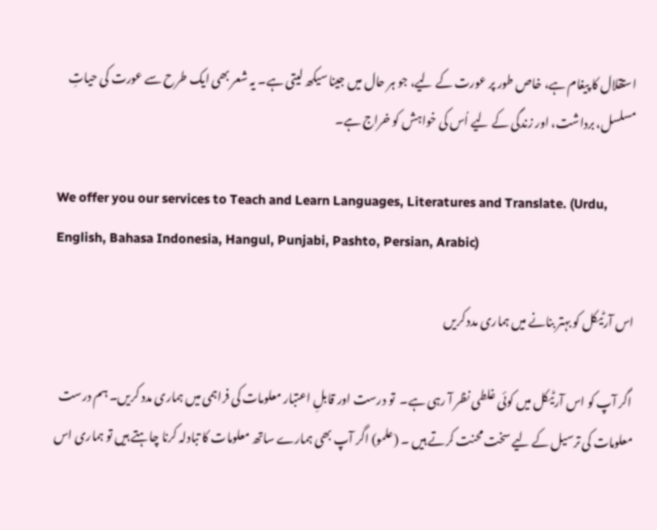استقلال کا پیغام ہے، خاص طور پر عورت کے لیے، جو ہر حال میں جینا سیکھ لیتی ہے۔ یہ شعر بھی ایک طرح سے عورت کی حیاتِ مسلسل، برداشت، اور زندگی کے لیے اُس کی خواہش کو خراج ہے۔

We offer you our services to Teach and Learn Languages, Literatures and Translate. (Urdu, English, Bahasa Indonesia, Hangul, Punjabi, Pashto, Persian, Arabic)

اس آرٹیکل کو بہتر بنانے میں ہماری مدد کریں

اگر آپ کو اس آرٹیکل میں کوئی غلطی نظر آ رہی ہے۔  تو درست اور قابلِ اعتبار معلومات کی فراہمی میں ہماری مدد کریں۔ ہم درست معلومات کی ترسیل کے لیے سخت محنت کرتے ہیں ۔ (علمو) اگر آپ بھی ہمارے ساتھ معلومات کا تبادلہ کرنا چاہتے ہیں تو ہماری اس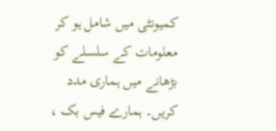کمیونٹی میں شامل ہو کر  معلومات کے سلسلے کو بڑھانے میں ہماری مدد کریں۔ ہمارے فیس بک ،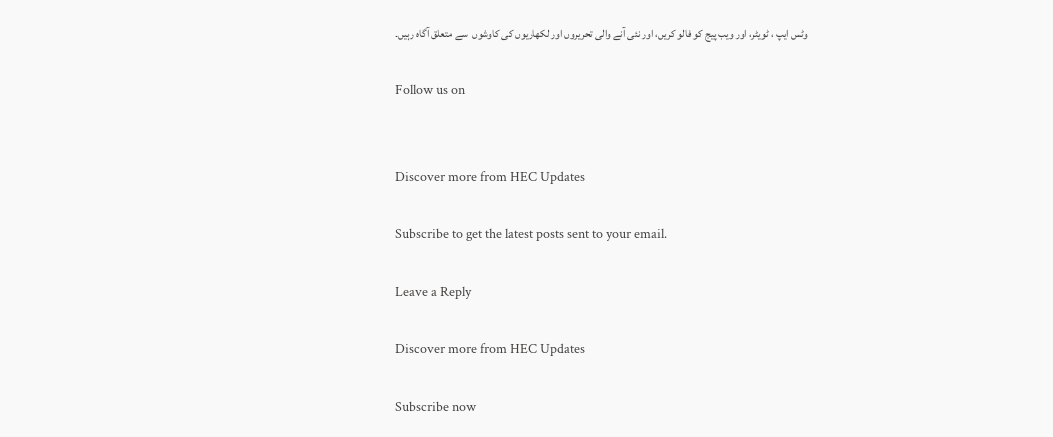وٹس ایپ ، ٹویٹر، اور ویب پیج کو فالو کریں، اور نئی آنے والی تحریروں اور لکھاریوں کی کاوشوں  سے متعلق آگاہ رہیں۔

Follow us on


Discover more from HEC Updates

Subscribe to get the latest posts sent to your email.

Leave a Reply

Discover more from HEC Updates

Subscribe now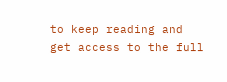to keep reading and get access to the full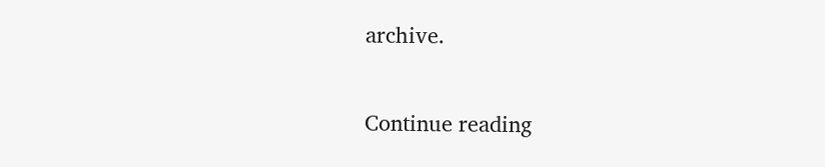archive.

Continue reading